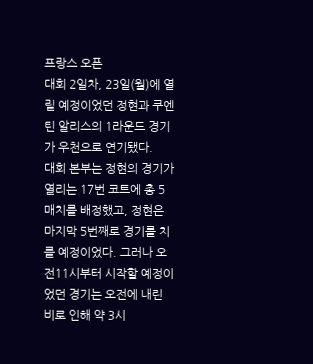프랑스 오픈
대회 2일차, 23일(월)에 열릴 예정이었던 정현과 쿠엔틴 알리스의 1라운드 경기가 우천으로 연기됐다.
대회 본부는 정현의 경기가 열리는 17번 코트에 총 5매치를 배정했고, 정현은 마지막 5번째로 경기를 치를 예정이었다. 그러나 오전11시부터 시작할 예정이었던 경기는 오전에 내린 비로 인해 약 3시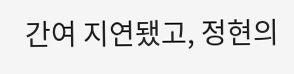간여 지연됐고, 정현의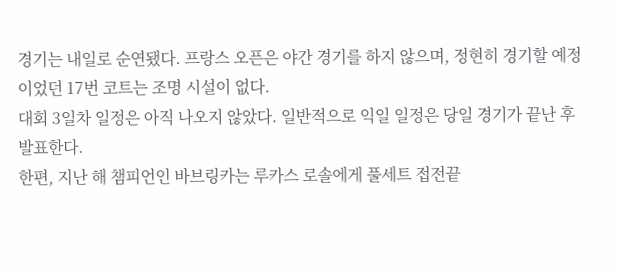경기는 내일로 순연됐다. 프랑스 오픈은 야간 경기를 하지 않으며, 정현히 경기할 예정이었던 17번 코트는 조명 시설이 없다.
대회 3일차 일정은 아직 나오지 않았다. 일반적으로 익일 일정은 당일 경기가 끝난 후 발표한다.
한편, 지난 해 챔피언인 바브링카는 루카스 로솔에게 풀세트 접전끝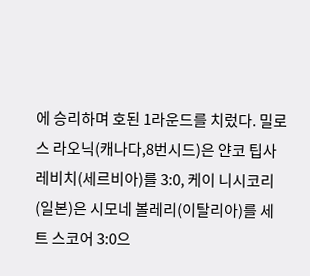에 승리하며 호된 1라운드를 치렀다. 밀로스 라오닉(캐나다,8번시드)은 얀코 팁사레비치(세르비아)를 3:0, 케이 니시코리(일본)은 시모네 볼레리(이탈리아)를 세트 스코어 3:0으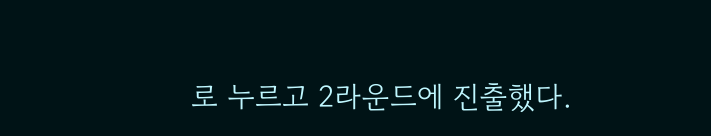로 누르고 2라운드에 진출했다.